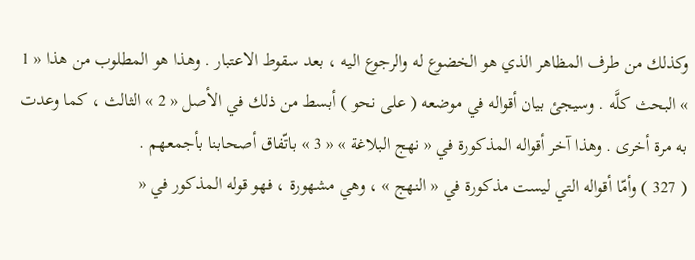وكذلك من طرف المظاهر الذي هو الخضوع له والرجوع اليه ، بعد سقوط الاعتبار . وهذا هو المطلوب من هذا « 1 » البحث كلَّه . وسيجئ بيان أقواله في موضعه ( على نحو ) أبسط من ذلك في الأصل « 2 » الثالث ، كما وعدت به مرة أخرى . وهذا آخر أقواله المذكورة في « نهج البلاغة » « 3 » باتّفاق أصحابنا بأجمعهم .
( 327 ) وأمّا أقواله التي ليست مذكورة في « النهج » ، وهي مشهورة ، فهو قوله المذكور في «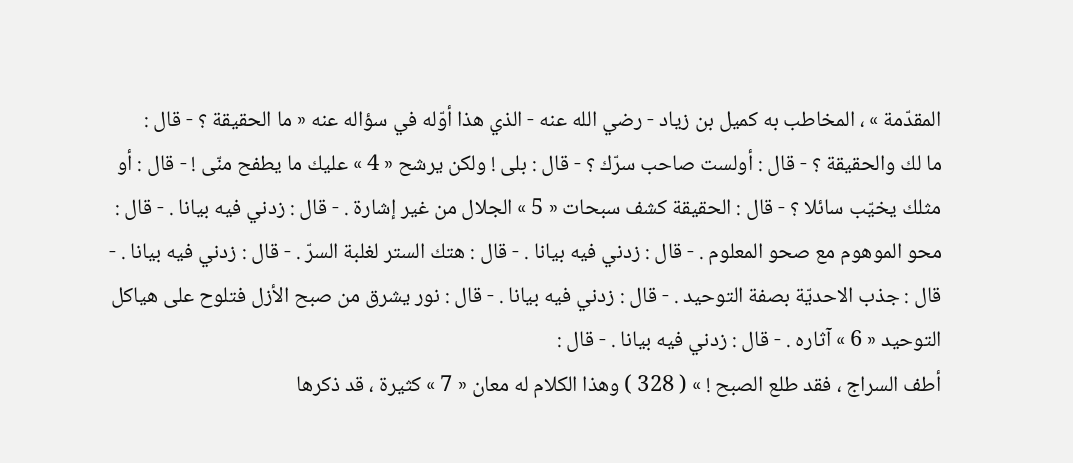المقدّمة » ، المخاطب به كميل بن زياد - رضي الله عنه - الذي هذا أوّله في سؤاله عنه « ما الحقيقة ؟ - قال :
ما لك والحقيقة ؟ - قال : أولست صاحب سرّك ؟ - قال : بلى ! ولكن يرشح « 4 » عليك ما يطفح منّى ! - قال : أو مثلك يخيّب سائلا ؟ - قال : الحقيقة كشف سبحات « 5 » الجلال من غير إشارة . - قال : زدني فيه بيانا . - قال :
محو الموهوم مع صحو المعلوم . - قال : زدني فيه بيانا . - قال : هتك الستر لغلبة السرّ . - قال : زدني فيه بيانا . - قال : جذب الاحديّة بصفة التوحيد . - قال : زدني فيه بيانا . - قال : نور يشرق من صبح الأزل فتلوح على هياكل التوحيد « 6 » آثاره . - قال : زدني فيه بيانا . - قال :
أطف السراج ، فقد طلع الصبح ! » ( 328 ) وهذا الكلام له معان « 7 » كثيرة ، قد ذكرها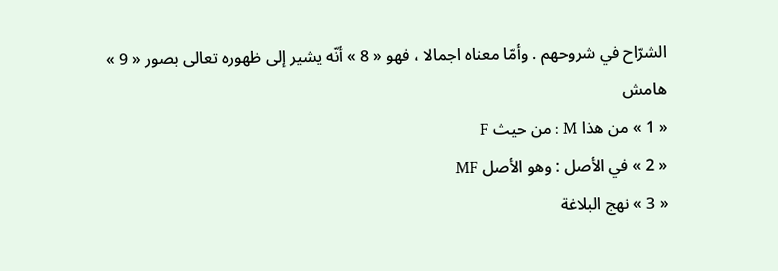الشرّاح في شروحهم . وأمّا معناه اجمالا ، فهو « 8 » أنّه يشير إلى ظهوره تعالى بصور « 9 »
هامش
« 1 » من هذا M : من حيث F
« 2 » في الأصل : وهو الأصل MF
« 3 » نهج البلاغة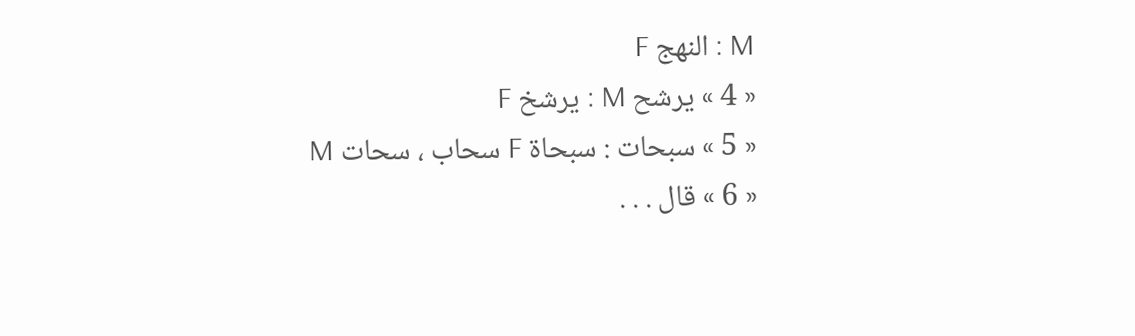M : النهج F
« 4 » يرشح M : يرشخ F
« 5 » سبحات : سبحاة F سحاب ، سحات M
« 6 » قال . . .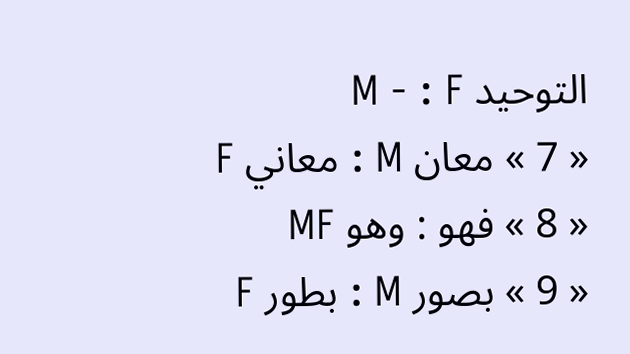التوحيد M - : F
« 7 » معان M : معاني F
« 8 » فهو : وهو MF
« 9 » بصور M : بطور F